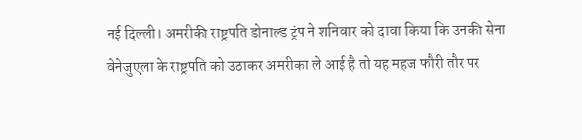नई दिल्ली। अमरीकी राष्ट्रपति डोनाल्ड ट्रंप ने शनिवार को दावा किया कि उनकी सेना वेनेजुएला के राष्ट्रपति को उठाकर अमरीका ले आई है तो यह महज फौरी तौर पर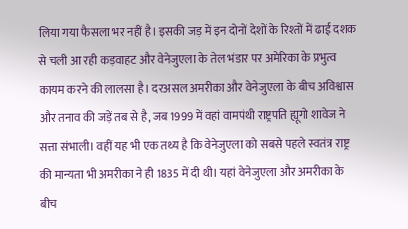लिया गया फैसला भर नहीं है। इसकी जड़ में इन दोनों देशों के रिश्तों में ढाई दशक से चली आ रही कड़वाहट और वेनेजुएला के तेल भंडार पर अमेरिका के प्रभुत्व कायम करने की लालसा है। दरअसल अमरीका और वेनेजुएला के बीच अविश्वास और तनाव की जड़ें तब से है, जब 1999 में वहां वामपंथी राष्ट्रपति ह्यूगो शावेज ने सत्ता संभाली। वहीं यह भी एक तथ्य है कि वेनेजुएला को सबसे पहले स्वतंत्र राष्ट्र की मान्यता भी अमरीका ने ही 1835 में दी थी। यहां वेनेजुएला और अमरीका के बीच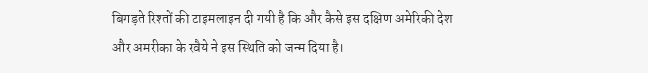बिगड़ते रिश्तों की टाइमलाइन दी गयी है कि और कैसे इस दक्षिण अमेरिकी देश और अमरीका के रवैये ने इस स्थिति को जन्म दिया है।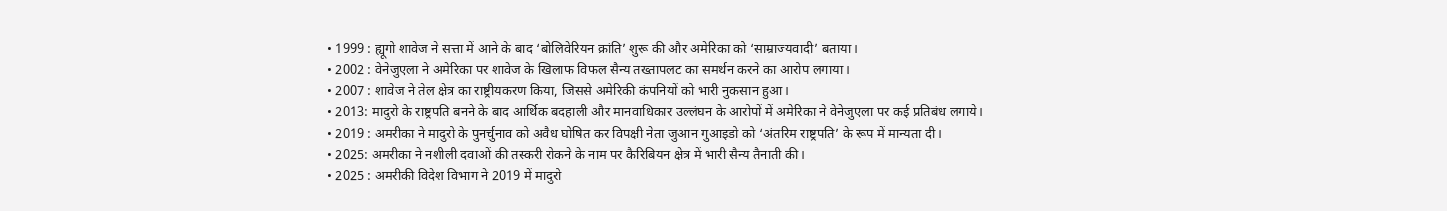• 1999 : ह्यूगो शावेज ने सत्ता में आने के बाद ‘बोलिवेरियन क्रांति’ शुरू की और अमेरिका को ‘साम्राज्यवादी’ बताया।
• 2002 : वेनेजुएला ने अमेरिका पर शावेज के खिलाफ विफल सैन्य तख्तापलट का समर्थन करने का आरोप लगाया।
• 2007 : शावेज ने तेल क्षेत्र का राष्ट्रीयकरण किया, जिससे अमेरिकी कंपनियों को भारी नुकसान हुआ।
• 2013: मादुरो के राष्ट्रपति बनने के बाद आर्थिक बदहाली और मानवाधिकार उल्लंघन के आरोपों में अमेरिका ने वेनेजुएला पर कई प्रतिबंध लगाये।
• 2019 : अमरीका ने मादुरो के पुनर्चुनाव को अवैध घोषित कर विपक्षी नेता जुआन गुआइडो को ‘अंतरिम राष्ट्रपति’ के रूप में मान्यता दी।
• 2025: अमरीका ने नशीली दवाओं की तस्करी रोकने के नाम पर कैरिबियन क्षेत्र में भारी सैन्य तैनाती की।
• 2025 : अमरीकी विदेश विभाग ने 2019 में मादुरो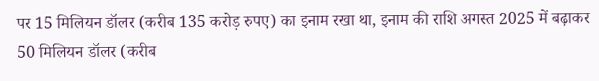पर 15 मिलियन डॉलर (करीब 135 करोड़ रुपए) का इनाम रखा था, इनाम की राशि अगस्त 2025 में बढ़ाकर 50 मिलियन डॉलर (करीब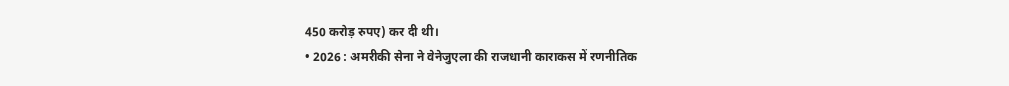450 करोड़ रुपए) कर दी थी।
• 2026 : अमरीकी सेना ने वेनेजुएला की राजधानी काराकस में रणनीतिक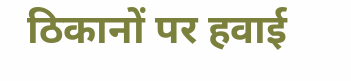ठिकानों पर हवाई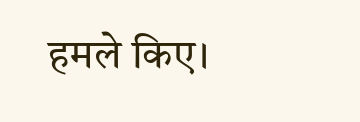हमले किए।